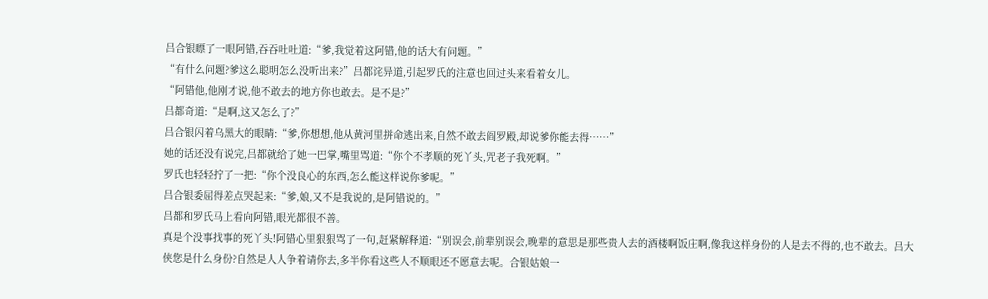吕合银瞟了一眼阿错,吞吞吐吐道:“爹,我觉着这阿错,他的话大有问题。”
“有什么问题?爹这么聪明怎么没听出来?”吕都诧异道,引起罗氏的注意也回过头来看着女儿。
“阿错他,他刚才说,他不敢去的地方你也敢去。是不是?”
吕都奇道:“是啊,这又怎么了?”
吕合银闪着乌黑大的眼睛:“爹,你想想,他从黄河里拼命逃出来,自然不敢去阎罗殿,却说爹你能去得……”
她的话还没有说完,吕都就给了她一巴掌,嘴里骂道:“你个不孝顺的死丫头,咒老子我死啊。”
罗氏也轻轻拧了一把:“你个没良心的东西,怎么能这样说你爹呢。”
吕合银委屈得差点哭起来:“爹,娘,又不是我说的,是阿错说的。”
吕都和罗氏马上看向阿错,眼光都很不善。
真是个没事找事的死丫头!阿错心里狠狠骂了一句,赶紧解释道:“别误会,前辈别误会,晚辈的意思是那些贵人去的酒楼啊饭庄啊,像我这样身份的人是去不得的,也不敢去。吕大侠您是什么身份?自然是人人争着请你去,多半你看这些人不顺眼还不愿意去呢。合银姑娘一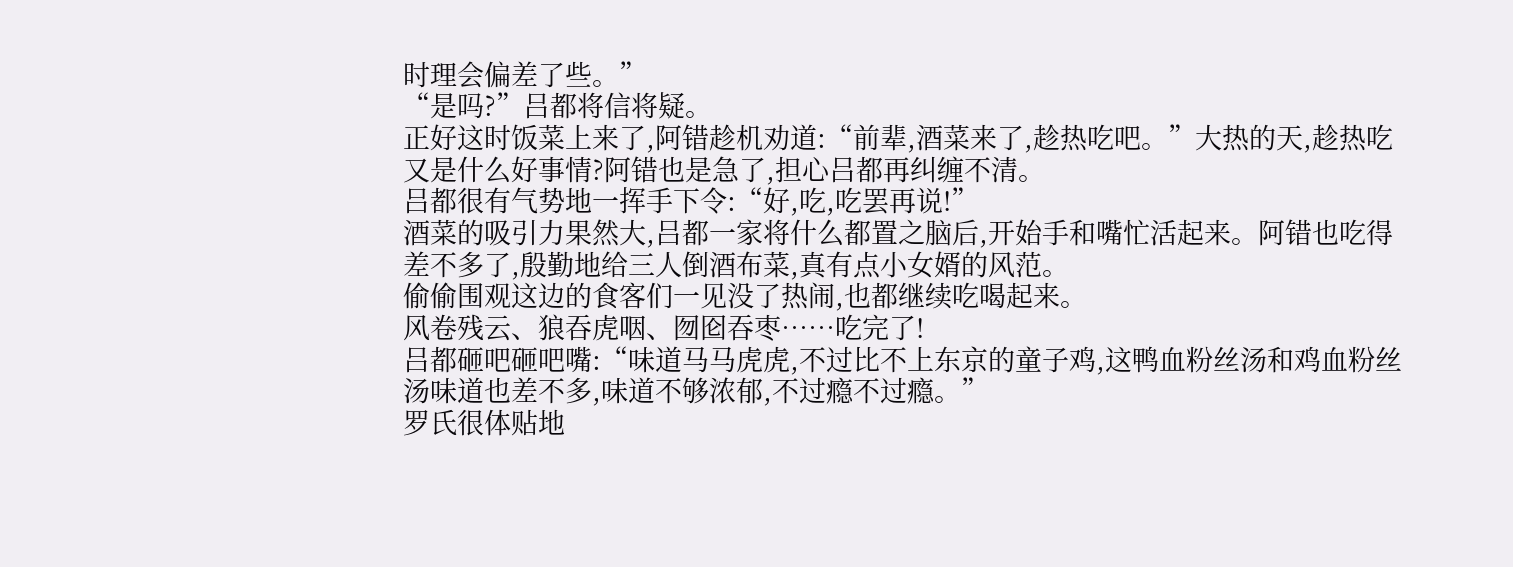时理会偏差了些。”
“是吗?”吕都将信将疑。
正好这时饭菜上来了,阿错趁机劝道:“前辈,酒菜来了,趁热吃吧。”大热的天,趁热吃又是什么好事情?阿错也是急了,担心吕都再纠缠不清。
吕都很有气势地一挥手下令:“好,吃,吃罢再说!”
酒菜的吸引力果然大,吕都一家将什么都置之脑后,开始手和嘴忙活起来。阿错也吃得差不多了,殷勤地给三人倒酒布菜,真有点小女婿的风范。
偷偷围观这边的食客们一见没了热闹,也都继续吃喝起来。
风卷残云、狼吞虎咽、囫囵吞枣……吃完了!
吕都砸吧砸吧嘴:“味道马马虎虎,不过比不上东京的童子鸡,这鸭血粉丝汤和鸡血粉丝汤味道也差不多,味道不够浓郁,不过瘾不过瘾。”
罗氏很体贴地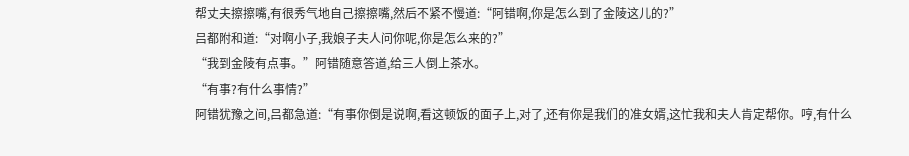帮丈夫擦擦嘴,有很秀气地自己擦擦嘴,然后不紧不慢道:“阿错啊,你是怎么到了金陵这儿的?”
吕都附和道:“对啊小子,我娘子夫人问你呢,你是怎么来的?”
“我到金陵有点事。”阿错随意答道,给三人倒上茶水。
“有事?有什么事情?”
阿错犹豫之间,吕都急道:“有事你倒是说啊,看这顿饭的面子上,对了,还有你是我们的准女婿,这忙我和夫人肯定帮你。哼,有什么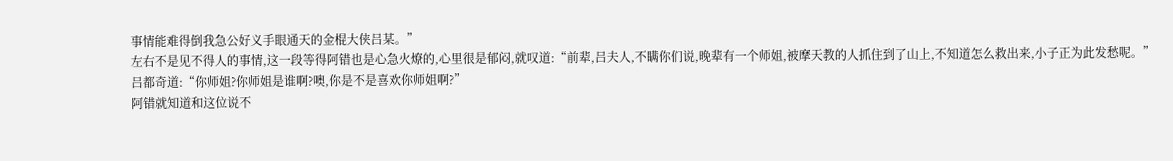事情能难得倒我急公好义手眼通天的金棍大侠吕某。”
左右不是见不得人的事情,这一段等得阿错也是心急火燎的,心里很是郁闷,就叹道:“前辈,吕夫人,不瞒你们说,晚辈有一个师姐,被摩天教的人抓住到了山上,不知道怎么救出来,小子正为此发愁呢。”
吕都奇道:“你师姐?你师姐是谁啊?噢,你是不是喜欢你师姐啊?”
阿错就知道和这位说不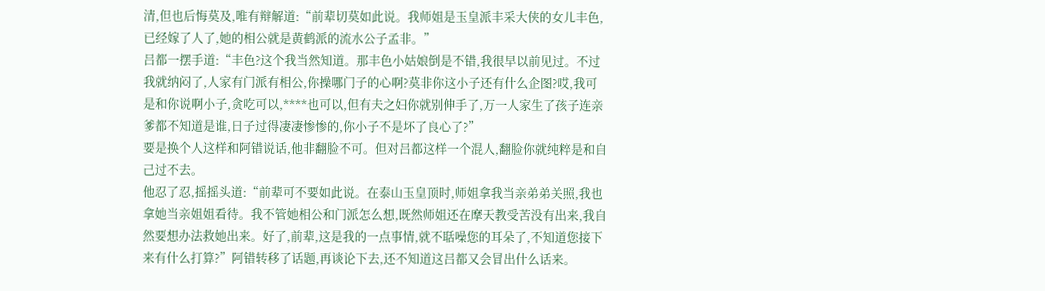清,但也后悔莫及,唯有辩解道:“前辈切莫如此说。我师姐是玉皇派丰采大侠的女儿丰色,已经嫁了人了,她的相公就是黄鹤派的流水公子孟非。”
吕都一摆手道:“丰色?这个我当然知道。那丰色小姑娘倒是不错,我很早以前见过。不过我就纳闷了,人家有门派有相公,你操哪门子的心啊?莫非你这小子还有什么企图?哎,我可是和你说啊小子,贪吃可以,****也可以,但有夫之妇你就别伸手了,万一人家生了孩子连亲爹都不知道是谁,日子过得凄凄惨惨的,你小子不是坏了良心了?”
要是换个人这样和阿错说话,他非翻脸不可。但对吕都这样一个混人,翻脸你就纯粹是和自己过不去。
他忍了忍,摇摇头道:“前辈可不要如此说。在泰山玉皇顶时,师姐拿我当亲弟弟关照,我也拿她当亲姐姐看待。我不管她相公和门派怎么想,既然师姐还在摩天教受苦没有出来,我自然要想办法救她出来。好了,前辈,这是我的一点事情,就不聒噪您的耳朵了,不知道您接下来有什么打算?”阿错转移了话题,再谈论下去,还不知道这吕都又会冒出什么话来。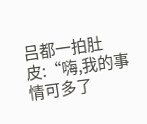吕都一拍肚皮:“嗨,我的事情可多了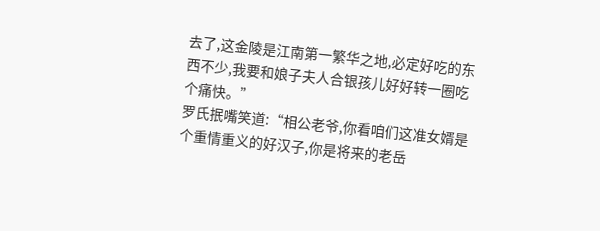去了,这金陵是江南第一繁华之地,必定好吃的东西不少,我要和娘子夫人合银孩儿好好转一圈吃个痛快。”
罗氏抿嘴笑道:“相公老爷,你看咱们这准女婿是个重情重义的好汉子,你是将来的老岳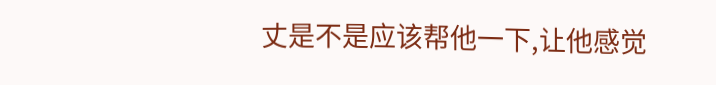丈是不是应该帮他一下,让他感觉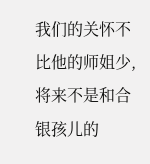我们的关怀不比他的师姐少,将来不是和合银孩儿的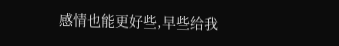感情也能更好些,早些给我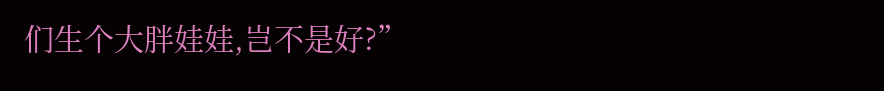们生个大胖娃娃,岂不是好?”